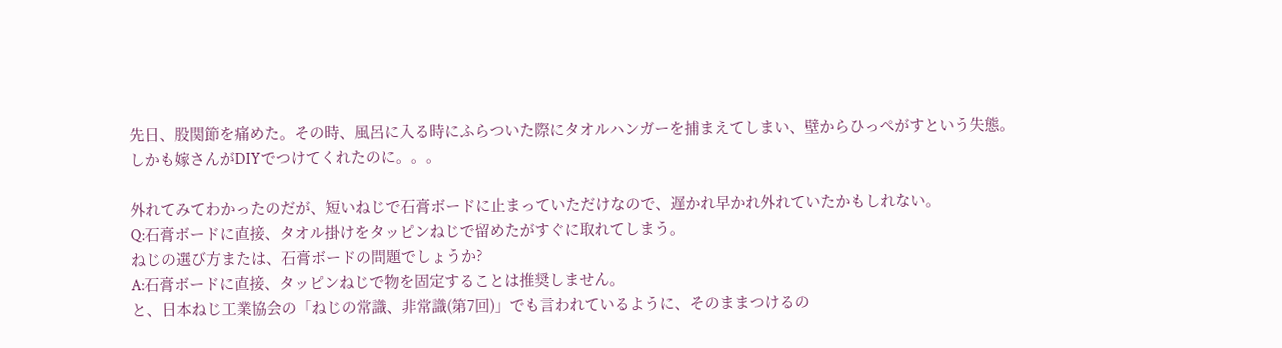先日、股関節を痛めた。その時、風呂に入る時にふらついた際にタオルハンガーを捕まえてしまい、壁からひっぺがすという失態。
しかも嫁さんがDIYでつけてくれたのに。。。

外れてみてわかったのだが、短いねじで石膏ボードに止まっていただけなので、遅かれ早かれ外れていたかもしれない。
Q:石膏ボードに直接、タオル掛けをタッピンねじで留めたがすぐに取れてしまう。
ねじの選び方または、石膏ボードの問題でしょうか?
A:石膏ボードに直接、タッピンねじで物を固定することは推奨しません。
と、日本ねじ工業協会の「ねじの常識、非常識(第7回)」でも言われているように、そのままつけるの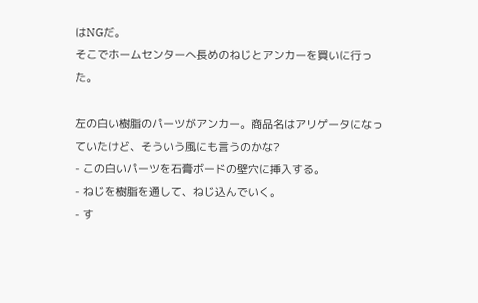はNGだ。
そこでホームセンターへ長めのねじとアンカーを買いに行った。

左の白い樹脂のパーツがアンカー。商品名はアリゲータになっていたけど、そういう風にも言うのかな?
- この白いパーツを石膏ボードの壁穴に挿入する。
- ねじを樹脂を通して、ねじ込んでいく。
- す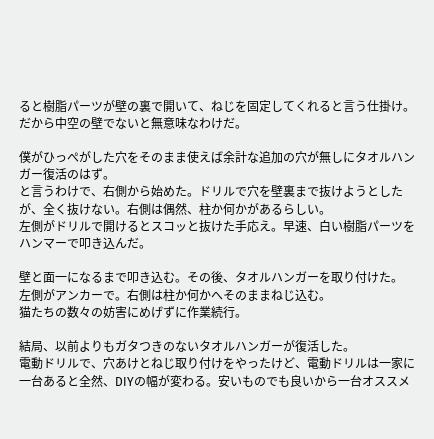ると樹脂パーツが壁の裏で開いて、ねじを固定してくれると言う仕掛け。
だから中空の壁でないと無意味なわけだ。

僕がひっぺがした穴をそのまま使えば余計な追加の穴が無しにタオルハンガー復活のはず。
と言うわけで、右側から始めた。ドリルで穴を壁裏まで抜けようとしたが、全く抜けない。右側は偶然、柱か何かがあるらしい。
左側がドリルで開けるとスコッと抜けた手応え。早速、白い樹脂パーツをハンマーで叩き込んだ。

壁と面一になるまで叩き込む。その後、タオルハンガーを取り付けた。
左側がアンカーで。右側は柱か何かへそのままねじ込む。
猫たちの数々の妨害にめげずに作業続行。

結局、以前よりもガタつきのないタオルハンガーが復活した。
電動ドリルで、穴あけとねじ取り付けをやったけど、電動ドリルは一家に一台あると全然、DIYの幅が変わる。安いものでも良いから一台オススメ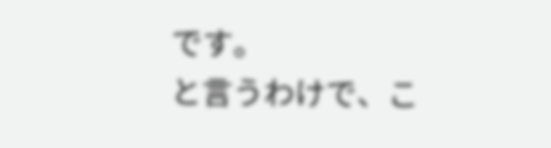です。
と言うわけで、こ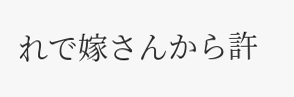れで嫁さんから許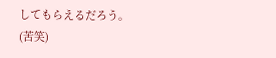してもらえるだろう。(苦笑)